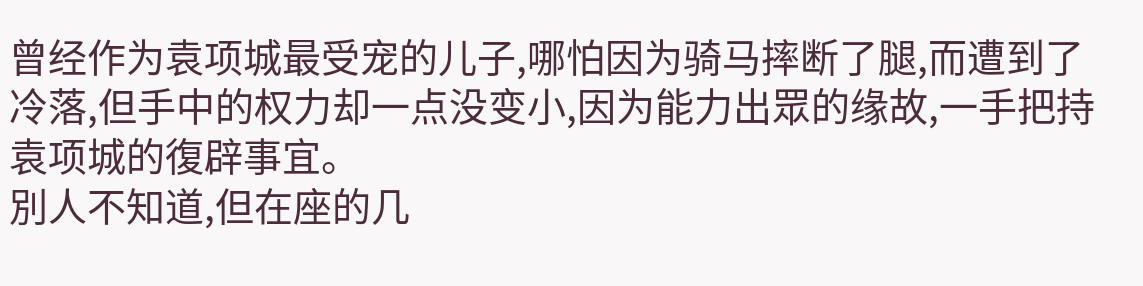曾经作为袁项城最受宠的儿子,哪怕因为骑马摔断了腿,而遭到了冷落,但手中的权力却一点没变小,因为能力出眾的缘故,一手把持袁项城的復辟事宜。
別人不知道,但在座的几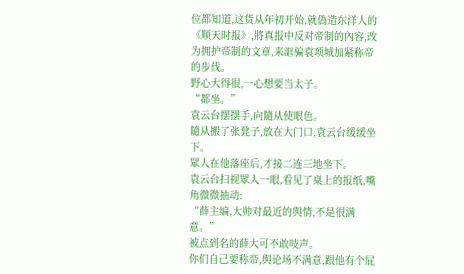位都知道,这货从年初开始,就偽造东洋人的《顺天时报》,將真报中反对帝制的內容,改为拥护帝制的文章,来誆骗袁项城加紧称帝的步伐。
野心大得很,一心想要当太子。
“都坐。”
袁云台摆摆手,向隨从使眼色。
隨从搬了张凳子,放在大门口,袁云台缓缓坐下。
眾人在他落座后,才接二连三地坐下。
袁云台扫视眾人一眼,看见了桌上的报纸,嘴角微微抽动:
“薛主编,大帅对最近的舆情,不是很满意。”
被点到名的薛大可不敢吱声。
你们自己要称帝,舆论场不满意,跟他有个屁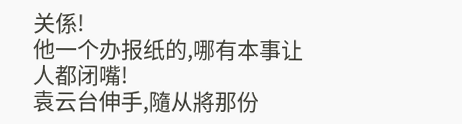关係!
他一个办报纸的,哪有本事让人都闭嘴!
袁云台伸手,隨从將那份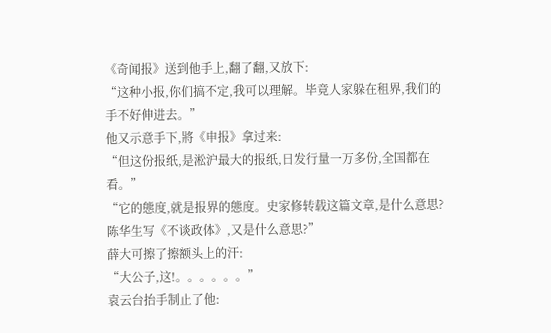《奇闻报》送到他手上,翻了翻,又放下:
“这种小报,你们搞不定,我可以理解。毕竟人家躲在租界,我们的手不好伸进去。”
他又示意手下,將《申报》拿过来:
“但这份报纸,是淞沪最大的报纸,日发行量一万多份,全国都在看。”
“它的態度,就是报界的態度。史家修转载这篇文章,是什么意思?陈华生写《不谈政体》,又是什么意思?”
薛大可擦了擦额头上的汗:
“大公子,这!。。。。。。”
袁云台抬手制止了他: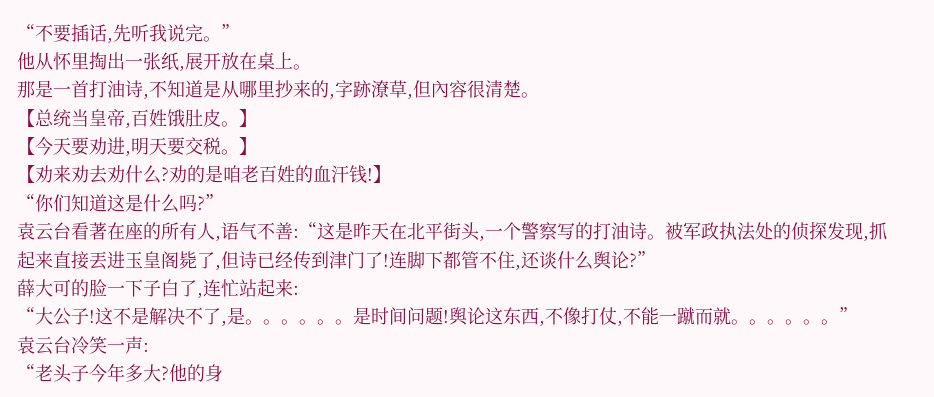“不要插话,先听我说完。”
他从怀里掏出一张纸,展开放在桌上。
那是一首打油诗,不知道是从哪里抄来的,字跡潦草,但內容很清楚。
【总统当皇帝,百姓饿肚皮。】
【今天要劝进,明天要交税。】
【劝来劝去劝什么?劝的是咱老百姓的血汗钱!】
“你们知道这是什么吗?”
袁云台看著在座的所有人,语气不善:“这是昨天在北平街头,一个警察写的打油诗。被军政执法处的侦探发现,抓起来直接丟进玉皇阁毙了,但诗已经传到津门了!连脚下都管不住,还谈什么舆论?”
薛大可的脸一下子白了,连忙站起来:
“大公子!这不是解决不了,是。。。。。。是时间问题!舆论这东西,不像打仗,不能一蹴而就。。。。。。”
袁云台冷笑一声:
“老头子今年多大?他的身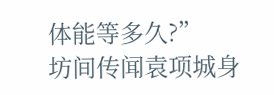体能等多久?”
坊间传闻袁项城身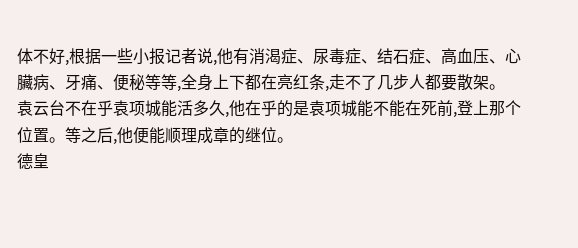体不好,根据一些小报记者说,他有消渴症、尿毒症、结石症、高血压、心臟病、牙痛、便秘等等,全身上下都在亮红条,走不了几步人都要散架。
袁云台不在乎袁项城能活多久,他在乎的是袁项城能不能在死前,登上那个位置。等之后,他便能顺理成章的继位。
德皇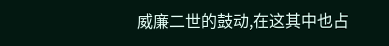威廉二世的鼓动,在这其中也占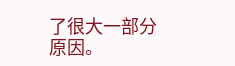了很大一部分原因。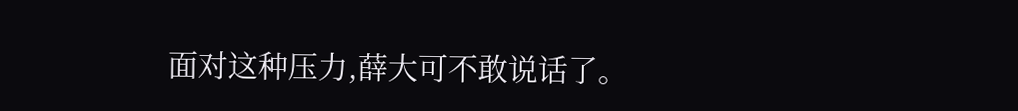面对这种压力,薛大可不敢说话了。